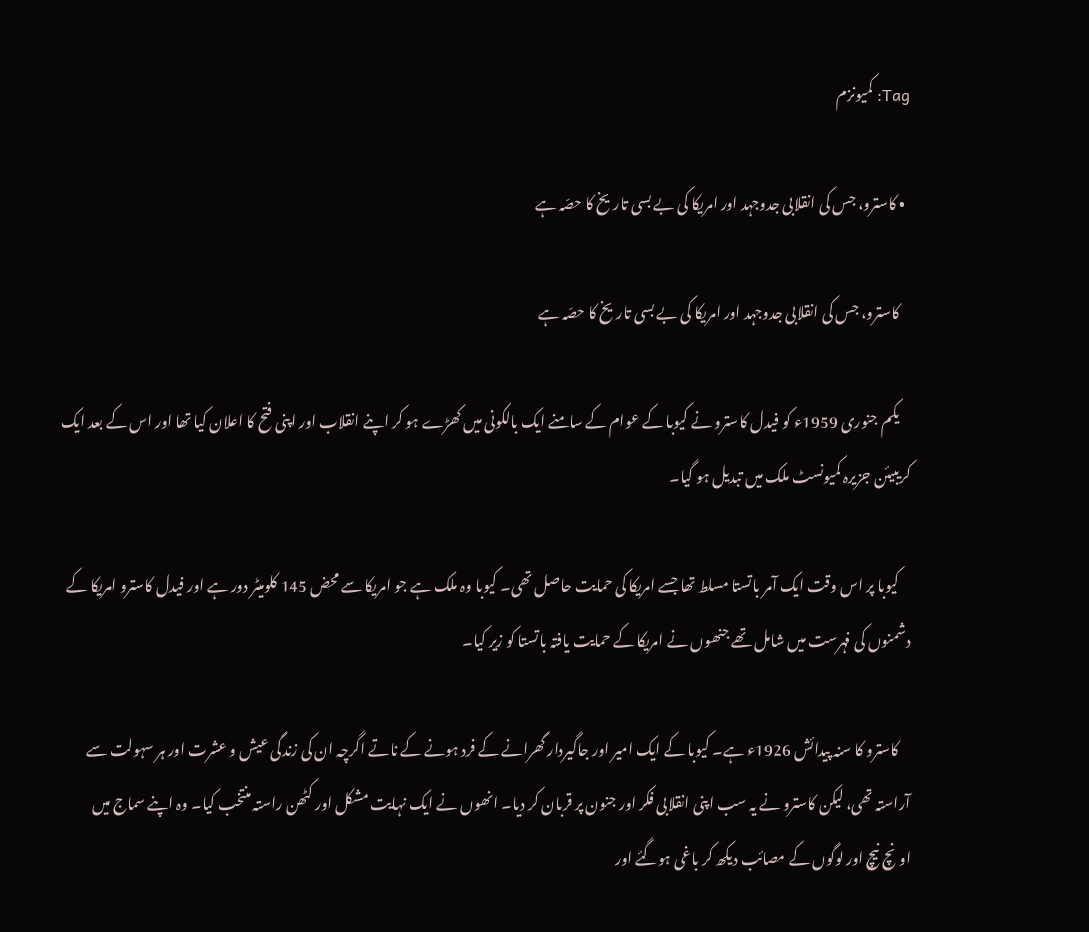Tag: کمیونزم

  • کاسترو، جس کی انقلابی جدوجہد اور امریکا کی بے بسی تاریخ کا حصّہ ہے

    کاسترو، جس کی انقلابی جدوجہد اور امریکا کی بے بسی تاریخ کا حصّہ ہے

    یکم جنوری 1959ء کو فیدل کاسترو نے کیوبا کے عوام کے سامنے ایک بالکونی میں کھڑے ہو کر اپنے انقلاب اور اپنی فتح کا اعلان کیا تھا اور اس کے بعد ایک کریبیئن جزیرہ کمیونسٹ ملک میں تبدیل ہو گیا۔

    کیوبا پر اس وقت ایک آمر باتستا مسلط تھا جسے امریکا کی حمایت حاصل تھی۔ کیوبا وہ ملک ہے جو امریکا سے محض 145 کلومیٹر دور ہے اور فیدل کاسترو امریکا کے دشمنوں کی فہرست میں‌ شامل تھے جنھوں‌ نے امریکا کے حمایت یافتہ باتستا کو زیر کیا۔

    کاسترو کا سنہ پیدائش 1926ء ہے۔ کیوبا کے ایک امیر اور جاگیردار گھرانے کے فرد ہونے کے ناتے اگرچہ ان کی زندگی عیش و عشرت اور ہر سہولت سے آراستہ تھی، لیکن کاسترو نے یہ سب اپنی انقلابی فکر اور جنون پر قربان کر دیا۔ انھوں نے ایک نہایت مشکل اور کٹھن راستہ منتخب کیا۔ وہ اپنے سماج میں اونچ نیچ اور لوگوں کے مصائب دیکھ کر باغی ہوگئے اور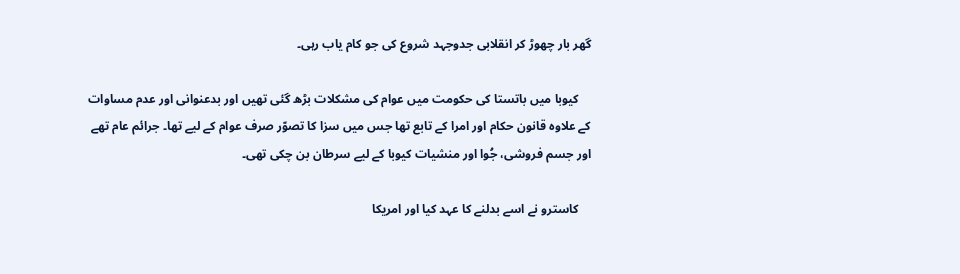گھر بار چھوڑ کر انقلابی جدوجہد شروع کی جو کام یاب رہی۔

    کیوبا میں باتستا کی حکومت میں عوام کی مشکلات بڑھ گئی تھیں اور بدعنوانی اور عدم مساوات کے علاوہ قانون حکام اور امرا کے تابع تھا جس میں سزا کا تصوّر صرف عوام کے لیے تھا۔ جرائم عام تھے اور جسم فروشی، جُوا اور منشیات کیوبا کے لیے سرطان بن چکی تھی۔

    کاسترو نے اسے بدلنے کا عہد کیا اور امریکا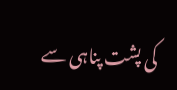کی پشت پناہی سے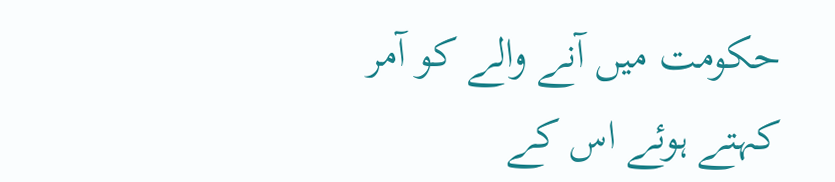حکومت میں‌ آنے والے کو آمر کہتے ہوئے اس کے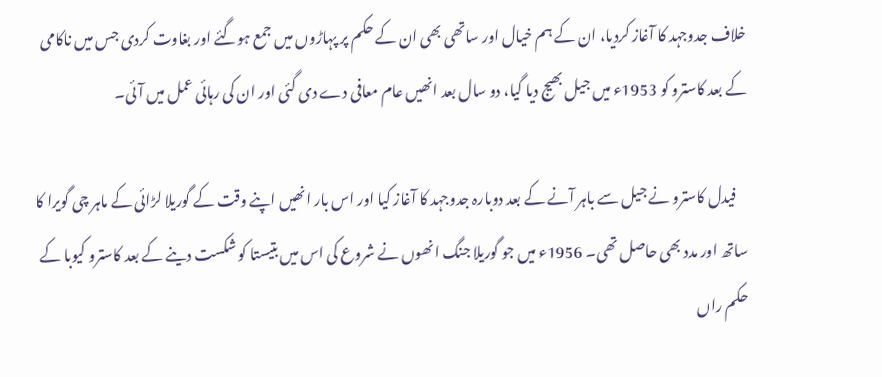خلاف جدوجہد کا آغاز کردیا، ان کے ہم خیال اور ساتھی بھی ان کے حکم پر پہاڑوں میں جمع ہوگئے اور بغاوت کردی جس میں‌ ناکامی کے بعد کاسترو کو 1953ء میں جیل بھیج دیا گیا، دو سال بعد انھیں‌ عام معافی دے دی گئی اور ان کی رہائی عمل میں‌ آئی۔

    فیدل کاسترو نے جیل سے باہر آنے کے بعد دوبارہ جدوجہد کا آغاز کیا اور اس بار انھیں‌ اپنے وقت کے گوریلا لڑائی کے ماہر چی گویرا کا ساتھ اور مدد بھی حاصل تھی۔ 1956ء میں جو گوریلا جنگ انھوں نے شروع کی اس میں بتیستا کو شکست دینے کے بعد کاسترو کیوبا کے حکم راں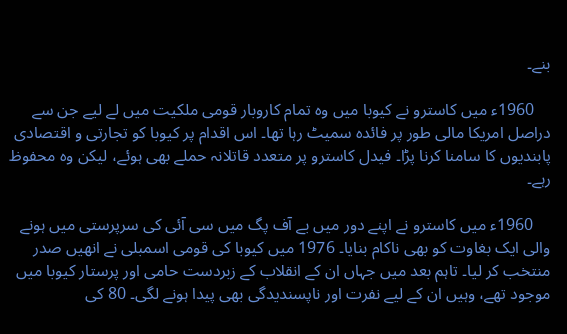بنے۔

    1960ء میں کاسترو نے کیوبا میں وہ تمام کاروبار قومی ملکیت میں لے لیے جن سے دراصل امریکا مالی طور پر فائدہ سمیٹ رہا تھا۔ اس اقدام پر کیوبا کو تجارتی و اقتصادی پابندیوں کا سامنا کرنا پڑا۔ فیدل کاسترو پر متعدد قاتلانہ حملے بھی ہوئے، لیکن وہ محفوظ رہے۔

    1960ء میں کاسترو نے اپنے دور میں‌ بے آف پگ میں سی آئی کی سرپرستی میں ہونے والی ایک بغاوت کو بھی ناکام بنایا۔ 1976 میں کیوبا کی قومی اسمبلی نے انھیں صدر منتخب کر لیا۔ تاہم بعد میں جہاں ان کے انقلاب کے زبردست حامی اور پرستار کیوبا میں موجود تھے، وہیں ان کے لیے نفرت اور ناپسندیدگی بھی پیدا ہونے لگی۔ 80 کی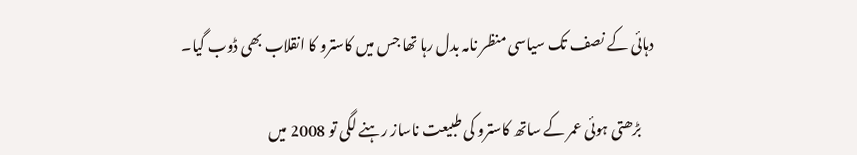دہائی کے نصف تک سیاسی منظر نامہ بدل رہا تھا جس میں کاسترو کا انقلاب بھی ڈوب گیا۔

    بڑھتی ہوئی عمر کے ساتھ کاسترو کی طبیعت ناساز رہنے لگی تو 2008 میں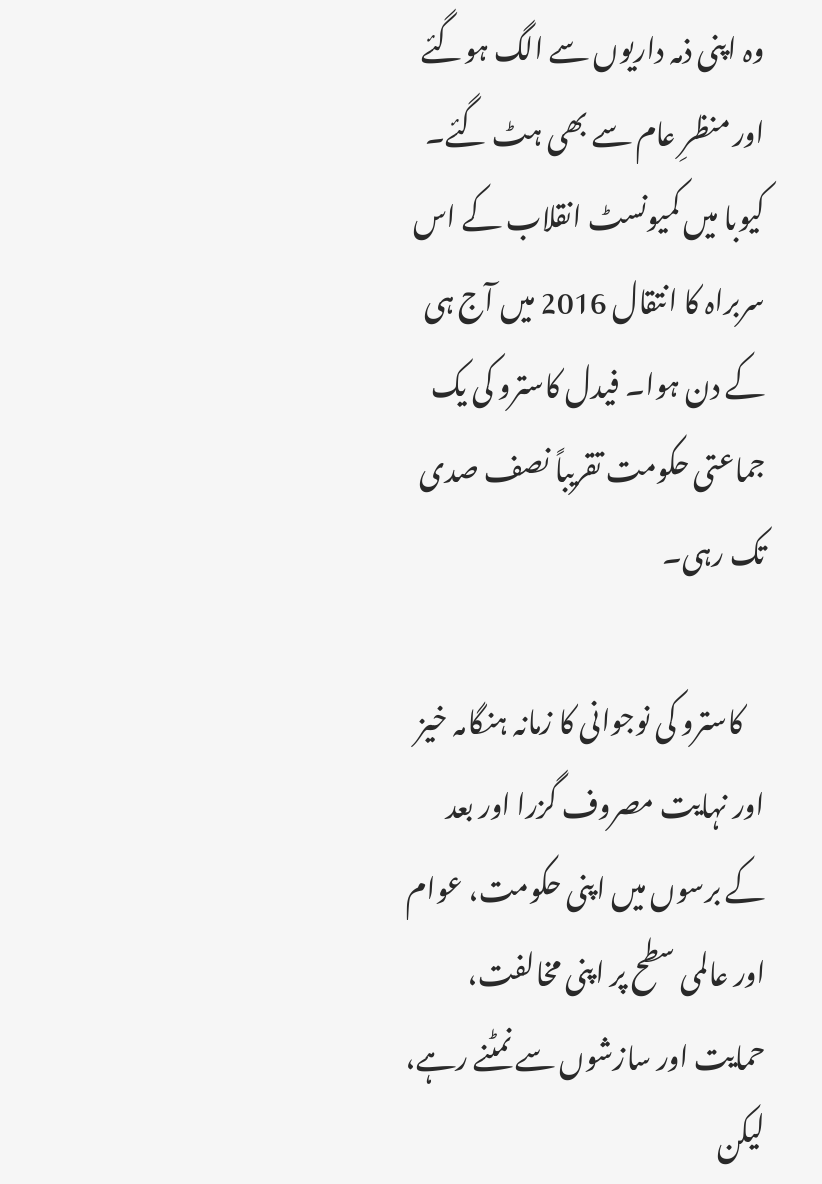وہ اپنی ذمہ داریوں سے الگ ہوگئے اور منظرِ عام سے بھی ہٹ گئے۔ کیوبا میں کمیونسٹ انقلاب کے اس سربراہ کا انتقال 2016 میں آج ہی کے دن ہوا۔ فیدل کاسترو کی یک جماعتی حکومت تقریباً نصف صدی تک رہی۔

    کاسترو کی نوجوانی کا زمانہ ہنگامہ خیز اور نہایت مصروف گزرا اور بعد کے برسوں میں اپنی حکومت، عوام اور عالمی سطح پر اپنی مخالفت، حمایت اور سازشوں سے نمٹنے رہے، لیکن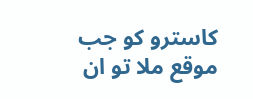کاسترو کو جب موقع ملا تو ان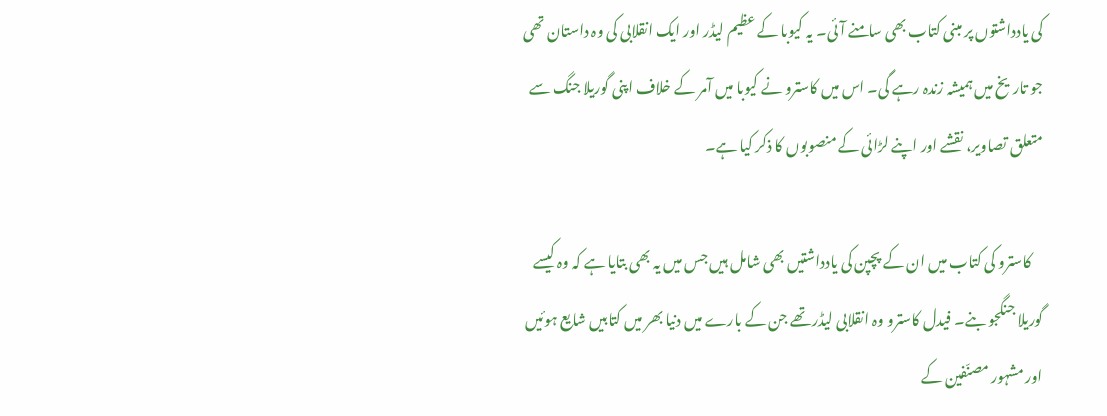کی یادداشتوں پر مبنی کتاب بھی سامنے آئی۔ یہ کیوبا کے عظیم لیڈر اور ایک انقلابی کی وہ داستان تھی جو تاریخ میں ہمیشہ زندہ رہے گی۔ اس میں‌ کاسترو نے کیوبا میں‌ آمر کے خلاف اپنی گوریلا جنگ سے متعلق تصاویر، نقشے اور اپنے لڑائی کے منصوبوں کا ذکر کیا ہے۔

    کاسترو کی کتاب میں ان کے پچپن کی یادداشتیں‌ بھی شامل ہیں جس میں‌ یہ بھی بتایا ہے کہ وہ کیسے گوریلا جنگجو بنے۔ فیدل کاسترو وہ انقلابی لیڈر تھے جن کے بارے میں دنیا بھر میں‌ کتابیں شایع ہوئیں اور مشہور مصنّفین کے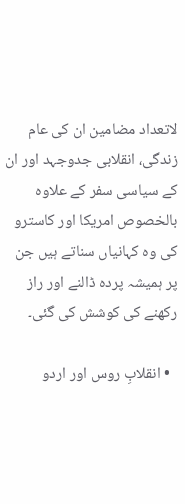لاتعداد مضامین ان کی عام زندگی، انقلابی جدوجہد اور ان کے سیاسی سفر کے علاوہ بالخصوص امریکا اور کاسترو کی وہ کہانیاں سناتے ہیں جن پر ہمیشہ پردہ ڈالنے اور راز رکھنے کی کوشش کی گئی۔

  • انقلابِ‌ روس اور اردو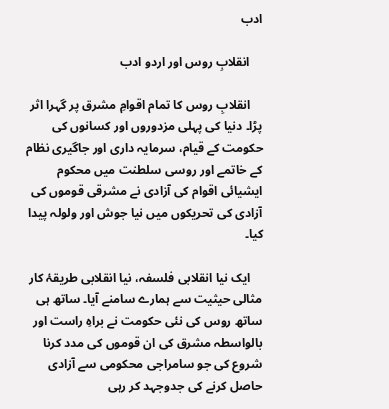ادب

    انقلابِ‌ روس اور اردو ادب

    انقلابِ روس کا تمام اقوامِ مشرق پر گہرا اثر پڑا۔ دنیا کی پہلی مزدوروں اور کسانوں کی حکومت کے قیام، سرمایہ داری اور جاگیری نظام کے خاتمے اور روسی سلطنت میں محکوم ایشیائی اقوام کی آزادی نے مشرقی قوموں کی آزادی کی تحریکوں میں نیا جوش اور ولولہ پیدا کیا۔

    ایک نیا انقلابی فلسفہ، نیا انقلابی طریقۂ کار مثالی حیثیت سے ہمارے سامنے آیا۔ ساتھ ہی ساتھ روس کی نئی حکومت نے براہِ راست اور بالواسطہ مشرق کی ان قوموں کی مدد کرنا شروع کی جو سامراجی محکومی سے آزادی حاصل کرنے کی جدوجہد کر رہی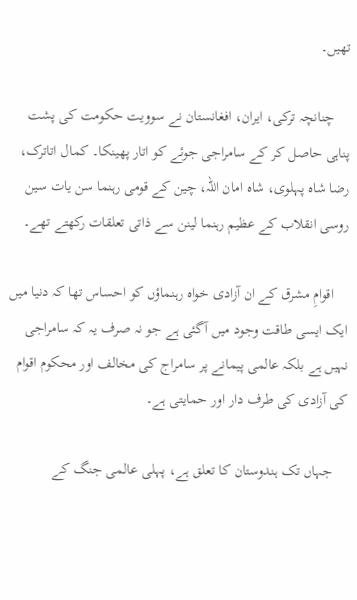تھیں۔

    چنانچہ ترکی، ایران، افغانستان نے سوویت حکومت کی پشت پناہی حاصل کر کے سامراجی جوئے کو اتار پھینکا۔ کمال اتاترک، رضا شاہ پہلوی، شاہ امان اللہ، چین کے قومی رہنما سن یات سین روسی انقلاب کے عظیم رہنما لینن سے ذاتی تعلقات رکھتے تھے۔

    اقوامِ مشرق کے ان آزادی خواہ رہنماؤں کو احساس تھا کہ دنیا میں ایک ایسی طاقت وجود میں آگئی ہے جو نہ صرف یہ کہ سامراجی نہیں ہے بلکہ عالمی پیمانے پر سامراج کی مخالف اور محکوم اقوام کی آزادی کی طرف دار اور حمایتی ہے۔

    جہاں تک ہندوستان کا تعلق ہے، پہلی عالمی جنگ کے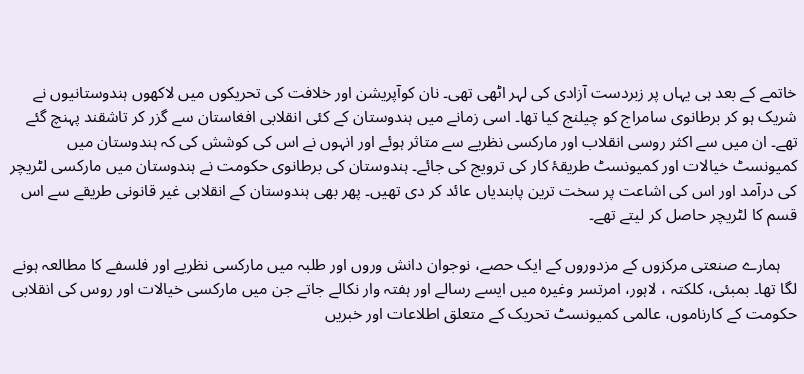خاتمے کے بعد ہی یہاں پر زبردست آزادی کی لہر اٹھی تھی۔ نان کوآپریشن اور خلافت کی تحریکوں میں لاکھوں ہندوستانیوں نے شریک ہو کر برطانوی سامراج کو چیلنج کیا تھا۔ اسی زمانے میں ہندوستان کے کئی انقلابی افغاستان سے گزر کر تاشقند پہنچ گئے تھے۔ ان میں سے اکثر روسی انقلاب اور مارکسی نظریے سے متاثر ہوئے اور انہوں نے اس کی کوشش کی کہ ہندوستان میں کمیونسٹ خیالات اور کمیونسٹ طریقۂ کار کی ترویج کی جائے۔ ہندوستان کی برطانوی حکومت نے ہندوستان میں مارکسی لٹریچر کی درآمد اور اس کی اشاعت پر سخت ترین پابندیاں عائد کر دی تھیں۔ پھر بھی ہندوستان کے انقلابی غیر قانونی طریقے سے اس قسم کا لٹریچر حاصل کر لیتے تھے۔

    ہمارے صنعتی مرکزوں کے مزدوروں کے ایک حصے، نوجوان دانش وروں اور طلبہ میں مارکسی نظریے اور فلسفے کا مطالعہ ہونے لگا تھا۔ بمبئی، کلکتہ ، لاہور، امرتسر وغیرہ میں ایسے رسالے اور ہفتہ وار نکالے جاتے جن میں مارکسی خیالات اور روس کی انقلابی حکومت کے کارناموں، عالمی کمیونسٹ تحریک کے متعلق اطلاعات اور خبریں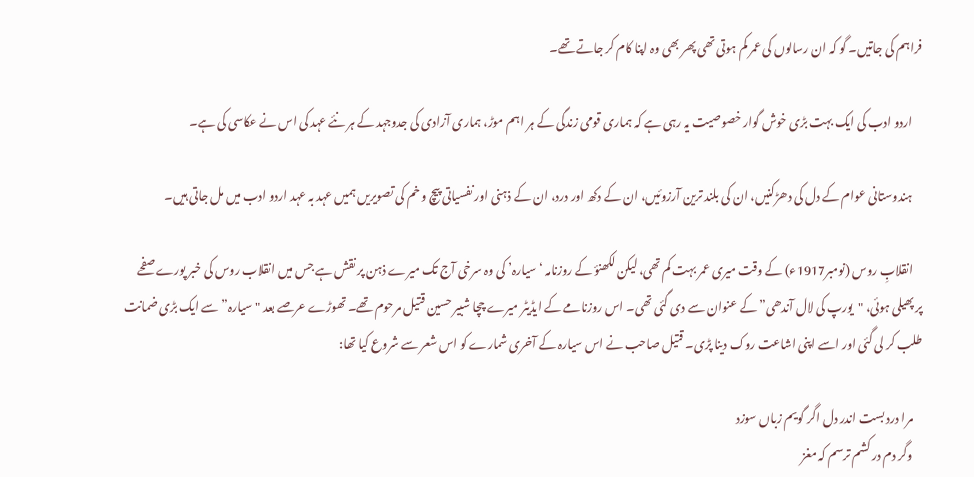فراہم کی جاتیں۔ گو کہ ان رسالوں کی عمر کم ہوتی تھی پھر بھی وہ اپنا کام کر جاتے تھے۔

    اردو ادب کی ایک بہت بڑی خوش گوار خصوصیت یہ رہی ہے کہ ہماری قومی زندگی کے ہر اہم موڑ، ہماری آزادی کی جدوجہد کے ہر نئے عہد کی اس نے عکاسی کی ہے۔

    ہندوستانی عوام کے دل کی دھڑکنیں، ان کی بلند ترین آرزوئیں، ان کے دکھ اور درد، ان کے ذہنی اور نفسیاتی پیچ و خم کی تصویریں ہمیں عہد بہ عہد اردو ادب میں مل جاتی ہیں۔

    انقلابِ روس (نومبر1917ء) کے وقت میری عمر بہت کم تھی، لیکن لکھنؤ کے روزنامہ ‘سیارہ’ کی وہ سرخی آج تک میرے ذہن پر نقش ہے جس میں انقلاب روس کی خبر پورے صفحے پر پھیلی ہوئی، "یورپ کی لال آندھی” کے عنوان سے دی گئی تھی۔ اس روزنامے کے ایڈیٹر میرے چچا شبیر حسین قتیل مرحوم تھے۔ تھوڑے عرصے بعد "سیارہ” سے ایک بڑی ضمانت طلب کر لی گئی اور اسے اپنی اشاعت روک دینا پڑی۔ قتیل صاحب نے اس سیارہ کے آخری شمارے کو اس شعر سے شروع کیا تھا:

    مرا درد بست اندر دل اگر گویم زباں سوزد
    وگر دم در کشم ترسم کہ مغز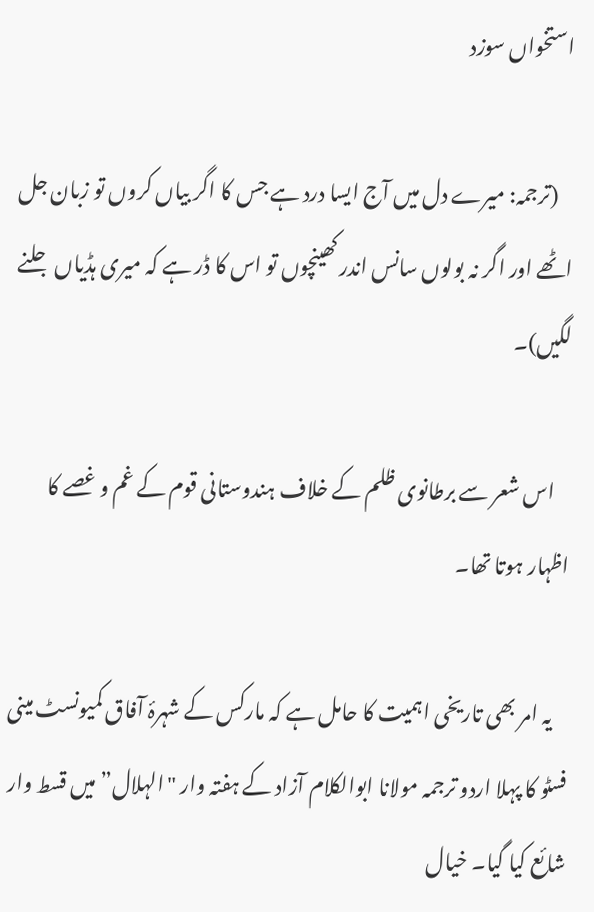استخواں سوزد

    (ترجمہ: میرے دل میں آج ایسا درد ہے جس کا اگر بیاں کروں تو زبان جل اٹھے اور اگر نہ بولوں سانس اندر کھینچوں تو اس کا ڈر ہے کہ میری ہڈیاں جلنے لگیں)۔

    اس شعر سے برطانوی ظلم کے خلاف ہندوستانی قوم کے غم و غصے کا اظہار ہوتا تھا۔

    یہ امر بھی تاریخی اہمیت کا حامل ہے کہ مارکس کے شہرۂ آفاق کمیونسٹ مینی فسٹو کا پہلا اردو ترجمہ مولانا ابوالکلام آزاد کے ہفتہ وار "الہلال” میں قسط وار شائع کیا گیا۔ خیال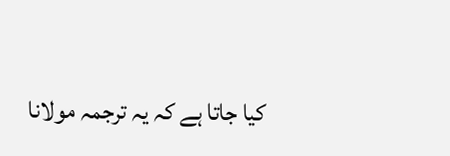کیا جاتا ہے کہ یہ ترجمہ مولانا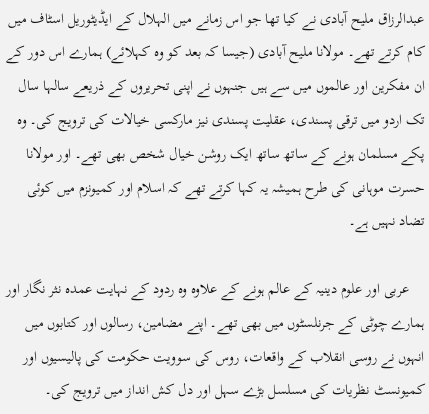عبدالرزاق ملیح آبادی نے کیا تھا جو اس زمانے میں الہلال کے ایڈیٹوریل اسٹاف میں کام کرتے تھے۔ مولانا ملیح آبادی (جیسا کہ بعد کو وہ کہلائے) ہمارے اس دور کے ان مفکرین اور عالموں میں سے ہیں جنہوں نے اپنی تحریروں کے ذریعے سالہا سال تک اردو میں ترقی پسندی، عقلیت پسندی نیز مارکسی خیالات کی ترویج کی۔ وہ پکے مسلمان ہونے کے ساتھ ساتھ ایک روشن خیال شخص بھی تھے۔ اور مولانا حسرت موہانی کی طرح ہمیشہ یہ کہا کرتے تھے کہ اسلام اور کمیونزم میں کوئی تضاد نہیں ہے۔

    عربی اور علوم دینیہ کے عالم ہونے کے علاوہ وہ ردود کے نہایت عمدہ نثر نگار اور ہمارے چوٹی کے جرنلسٹوں میں بھی تھے۔ اپنے مضامین، رسالوں اور کتابوں میں انہوں نے روسی انقلاب کے واقعات، روس کی سوویت حکومت کی پالیسیوں اور کمیونسٹ نظریات کی مسلسل بڑے سہل اور دل کش انداز میں ترویج کی۔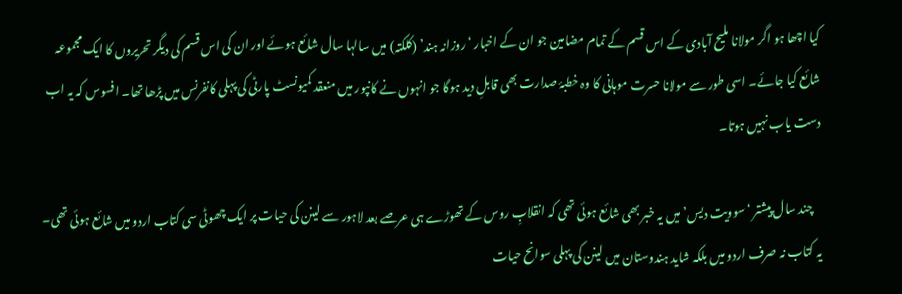کیا اچھا ہو اگر مولانا ملیح آبادی کے اس قسم کے تمام مضامین جو ان کے اخبار ‘روزانہ ہند’ (کلکتہ) میں سالہا سال شائع ہوئے اور ان کی اس قسم کی دیگر تحریروں کا ایک مجموعہ شائع کیا جائے۔ اسی طور سے مولانا حسرت موہانی کا وہ خطبۂ صدارت بھی قابلِ دید ہوگا جو انہوں نے کانپور میں منعقد کمیونسٹ پارٹی کی پہلی کانفرنس میں پڑھا تھا۔ افسوس کہ یہ اب دست یاب نہیں ہوتا۔

    چند سال پیشتر ‘سوویت دیس’ میں یہ خبر بھی شائع ہوئی تھی کہ انقلابِ روس کے تھوڑے ہی عرصے بعد لاہور سے لینن کی حیات پر ایک چھوٹی سی کتاب اردو میں شائع ہوئی تھی۔ یہ کتاب نہ صرف اردو میں بلکہ شاید ہندوستان میں لینن کی پہلی سوانح حیات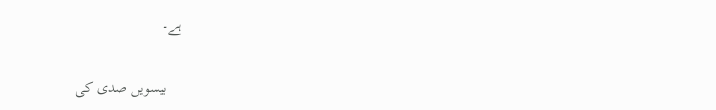ہے۔

    بیسویں صدی کی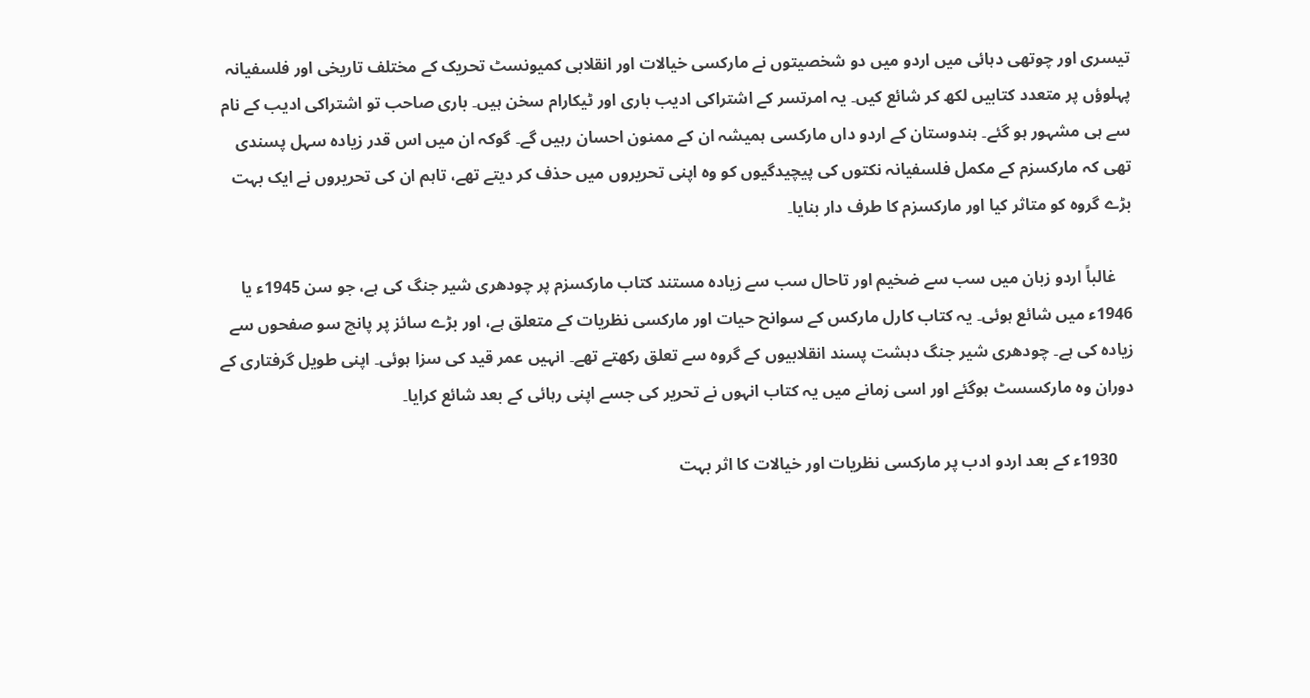تیسری اور چوتھی دہائی میں اردو میں دو شخصیتوں نے مارکسی خیالات اور انقلابی کمیونسٹ تحریک کے مختلف تاریخی اور فلسفیانہ پہلوؤں پر متعدد کتابیں لکھ کر شائع کیں۔ یہ امرتسر کے اشتراکی ادیب باری اور ٹیکارام سخن ہیں۔ باری صاحب تو اشتراکی ادیب کے نام سے ہی مشہور ہو گئے۔ ہندوستان کے اردو داں مارکسی ہمیشہ ان کے ممنون احسان رہیں گے۔ گوکہ ان میں اس قدر زیادہ سہل پسندی تھی کہ مارکسزم کے مکمل فلسفیانہ نکتوں کی پیچیدگیوں کو وہ اپنی تحریروں میں حذف کر دیتے تھے، تاہم ان کی تحریروں نے ایک بہت بڑے گروہ کو متاثر کیا اور مارکسزم کا طرف دار بنایا۔

    غالباً اردو زبان میں سب سے ضخیم اور تاحال سب سے زیادہ مستند کتاب مارکسزم پر چودھری شیر جنگ کی ہے، جو سن 1945ء یا 1946ء میں شائع ہوئی۔ یہ کتاب کارل مارکس کے سوانح حیات اور مارکسی نظریات کے متعلق ہے، اور بڑے سائز پر پانچ سو صفحوں سے زیادہ کی ہے۔ چودھری شیر جنگ دہشت پسند انقلابیوں کے گروہ سے تعلق رکھتے تھے۔ انہیں عمر قید کی سزا ہوئی۔ اپنی طویل گرفتاری کے دوران وہ مارکسسٹ ہوگئے اور اسی زمانے میں یہ کتاب انہوں نے تحریر کی جسے اپنی رہائی کے بعد شائع کرایا۔

    1930ء کے بعد اردو ادب پر مارکسی نظریات اور خیالات کا اثر بہت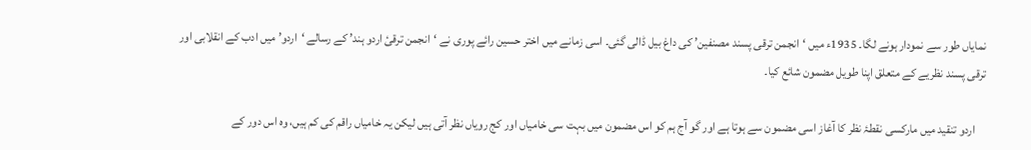نمایاں طور سے نمودار ہونے لگا۔ 1935ء میں ‘انجمن ترقی پسند مصنفین’ کی داغ بیل ڈالی گئی۔ اسی زمانے میں اختر حسین رائے پوری نے ‘انجمن ترقیٔ اردو ہند’ کے رسالے ‘اردو’ میں ادب کے انقلابی اور ترقی پسند نظریے کے متعلق اپنا طویل مضمون شائع کیا۔

    اردو تنقید میں مارکسی نقطۂ نظر کا آغاز اسی مضمون سے ہوتا ہے اور گو آج ہم کو اس مضمون میں بہت سی خامیاں اور کج رویاں نظر آتی ہیں لیکن یہ خامیاں راقم کی کم ہیں، وہ اس دور کے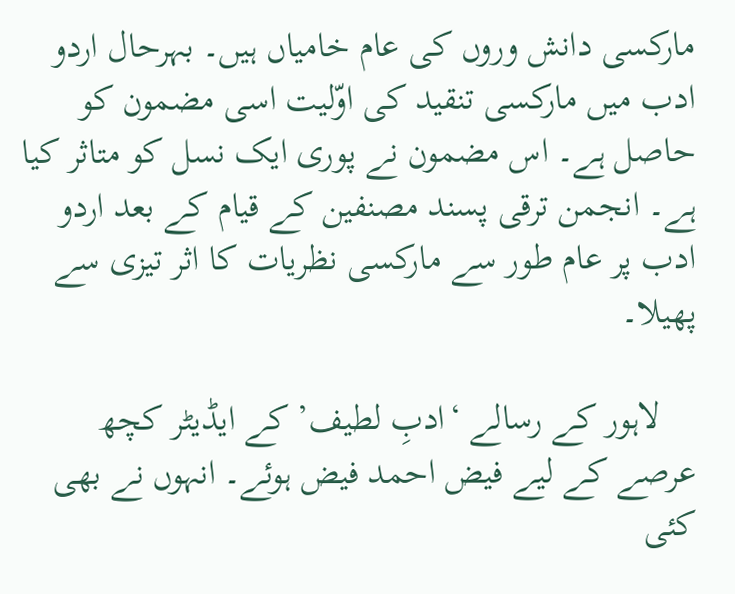مارکسی دانش وروں کی عام خامیاں ہیں۔ بہرحال اردو ادب میں مارکسی تنقید کی اوّلیت اسی مضمون کو حاصل ہے۔ اس مضمون نے پوری ایک نسل کو متاثر کیا ہے۔ انجمن ترقی پسند مصنفین کے قیام کے بعد اردو ادب پر عام طور سے مارکسی نظریات کا اثر تیزی سے پھیلا۔

    لاہور کے رسالے ‘ادبِ لطیف’ کے ایڈیٹر کچھ عرصے کے لیے فیض احمد فیض ہوئے۔ انہوں نے بھی کئی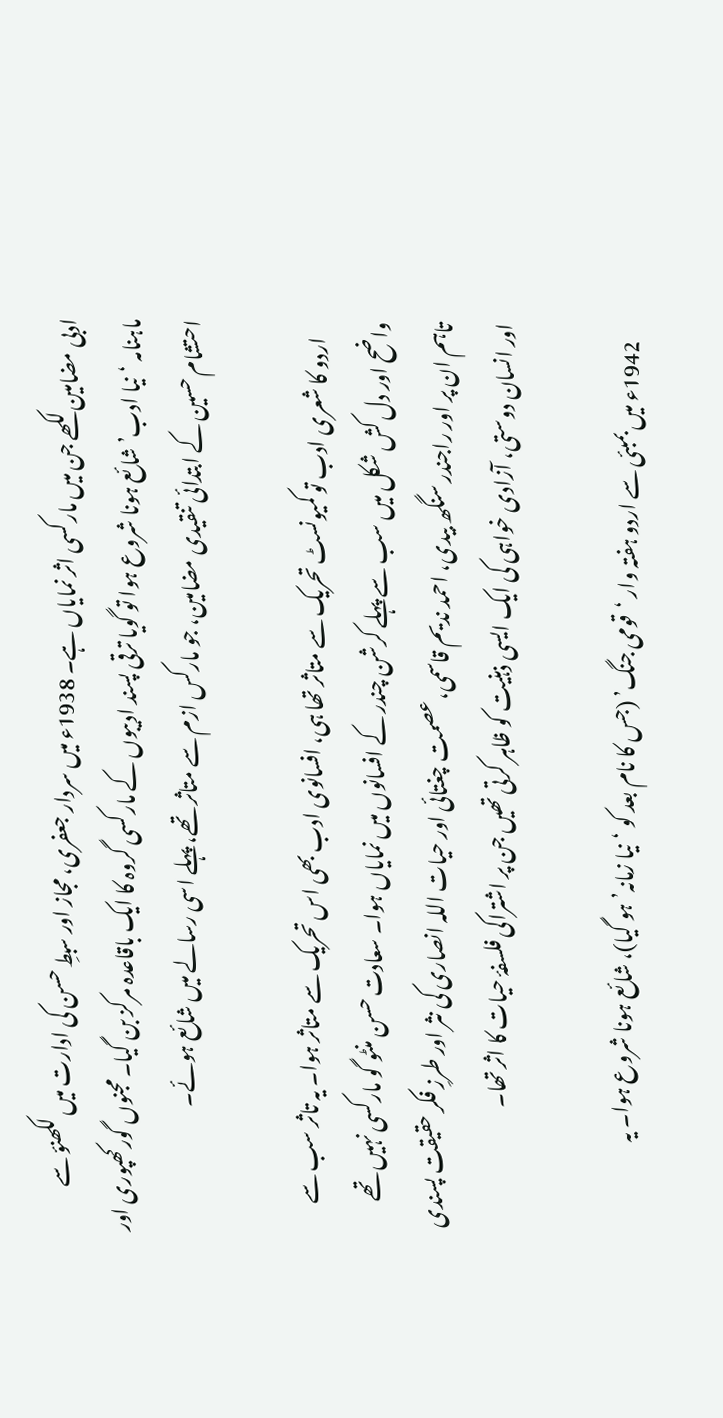ادبی مضامین لکھے جن میں مارکسی اثر نمایاں ہے۔ 1938ء میں سردار جعفری، مجاز اور سبطِ حسن کی ادارت میں لکھنؤ سے ماہنامہ ‘نیا ادب’ شائع ہونا شروع ہوا تو گویا ترقی پسند ادیبوں کے مارکسی گروہ کا ایک باقاعدہ مرکز بن گیا۔ مجنوں گورکھپوری اور احتشام حسین کے ابتدائی تنقیدی مضامین، جو مارکس ازم سے متاثر تھے، پہلے اسی رسالے میں شائع ہوئے۔

    اردو کا شعری ادب تو کمیونسٹ تحریک سے متاثر تھا ہی، افسانوی ادب بھی اس تحریک سے متاثر ہوا۔ یہ تاثر سب سے واضح اور دل کش شکل میں سب سے پہلے کرشن چندر کے افسانوں میں نمایاں ہوا۔ سعادت حسن منٹو گو مارکسی نہیں تھے تاہم ان پر اور راجندر سنگھ بیدی، احمد ندیم قاسمی، عصمت چغتائی اور حیات اللہ انصاری کی نثر اور طرزِ فکر حقیقت پسندی اور انسان دوستی، آزادی خواہی کی ایک ایسی ذہنیت کو ظاہر کرتی تھیں جن پر اشتراکی فلسفۂ حیات کا اثر تھا۔

    1942ء میں بمبئی سے اردو ہفتہ وار ‘قومی جنگ’ (جس کا نام بعد کو ‘نیا زمانہ’ ہو گیا)، شائع ہونا شروع ہوا۔ یہ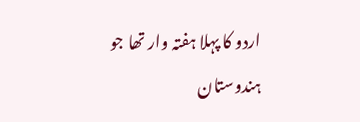اردو کا پہلا ہفتہ وار تھا جو ہندوستان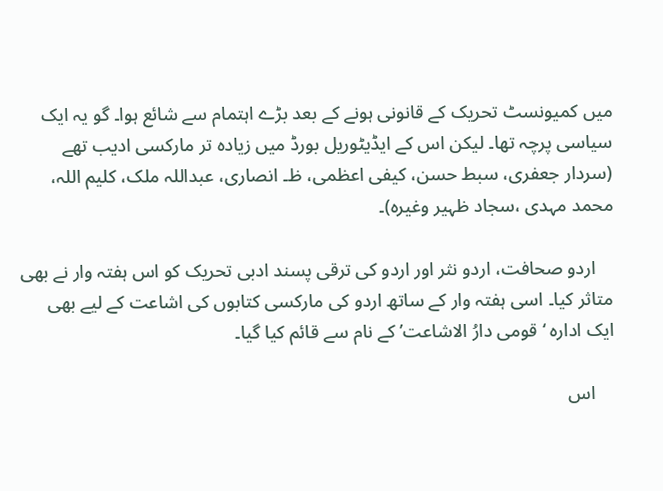میں کمیونسٹ تحریک کے قانونی ہونے کے بعد بڑے اہتمام سے شائع ہوا۔ گو یہ ایک سیاسی پرچہ تھا۔ لیکن اس کے ایڈیٹوریل بورڈ میں زیادہ تر مارکسی ادیب تھے (سردار جعفری، سبط حسن، کیفی اعظمی، ظ۔ انصاری، عبداللہ ملک، کلیم اللہ، محمد مہدی ،سجاد ظہیر وغیرہ)۔

    اردو صحافت، اردو نثر اور اردو کی ترقی پسند ادبی تحریک کو اس ہفتہ وار نے بھی متاثر کیا۔ اسی ہفتہ وار کے ساتھ اردو کی مارکسی کتابوں کی اشاعت کے لیے بھی ایک ادارہ ‘قومی دارُ الاشاعت’ کے نام سے قائم کیا گیا۔

    اس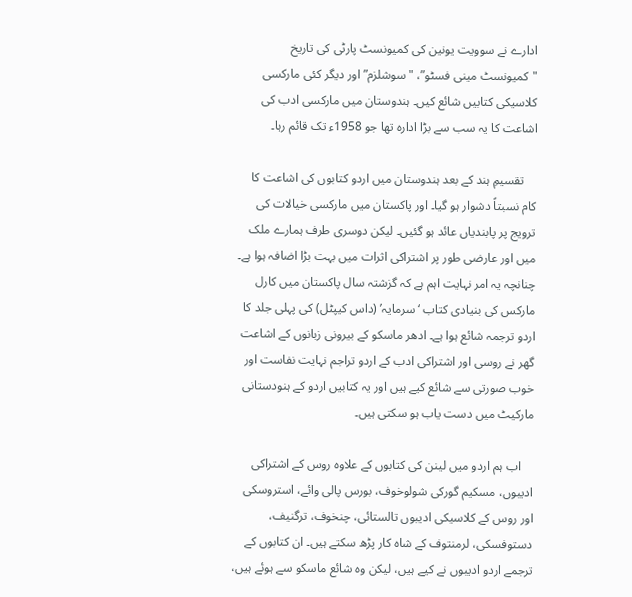ادارے نے سوویت یونین کی کمیونسٹ پارٹی کی تاریخ "کمیونسٹ مینی فسٹو”، "سوشلزم” اور دیگر کئی مارکسی کلاسیکی کتابیں شائع کیں۔ ہندوستان میں مارکسی ادب کی اشاعت کا یہ سب سے بڑا ادارہ تھا جو 1958ء تک قائم رہا۔

    تقسیمِ ہند کے بعد ہندوستان میں اردو کتابوں کی اشاعت کا کام نسبتاً دشوار ہو گیا۔ اور پاکستان میں مارکسی خیالات کی ترویج پر پابندیاں عائد ہو گئیں۔ لیکن دوسری طرف ہمارے ملک میں اور عارضی طور پر اشتراکی اثرات میں بہت بڑا اضافہ ہوا ہے۔ چنانچہ یہ امر نہایت اہم ہے کہ گزشتہ سال پاکستان میں کارل مارکس کی بنیادی کتاب ‘سرمایہ’ (داس کیپٹل) کی پہلی جلد کا اردو ترجمہ شائع ہوا ہے۔ ادھر ماسکو کے بیرونی زبانوں کے اشاعت گھر نے روسی اور اشتراکی ادب کے اردو تراجم نہایت نفاست اور خوب صورتی سے شائع کیے ہیں اور یہ کتابیں اردو کے ہنودستانی مارکیٹ میں دست یاب ہو سکتی ہیں۔

    اب ہم اردو میں لینن کی کتابوں کے علاوہ روس کے اشتراکی ادیبوں، مسکیم گورکی شولوخوف، بورس پالی وائے، استروسکی اور روس کے کلاسیکی ادیبوں تالستائی، چنخوف، ترگنیف، دستوفسکی، لرمنتوف کے شاہ کار پڑھ سکتے ہیں۔ ان کتابوں کے ترجمے اردو ادیبوں نے کیے ہیں، لیکن وہ شائع ماسکو سے ہوئے ہیں،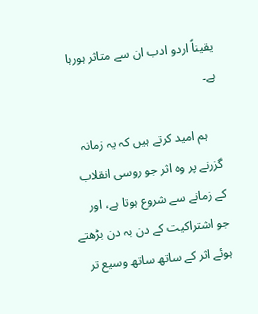یقیناً اردو ادب ان سے متاثر ہورہا ہے۔

    ہم امید کرتے ہیں کہ یہ زمانہ گزرنے پر وہ اثر جو روسی انقلاب کے زمانے سے شروع ہوتا ہے، اور جو اشتراکیت کے دن بہ دن بڑھتے ہوئے اثر کے ساتھ ساتھ وسیع تر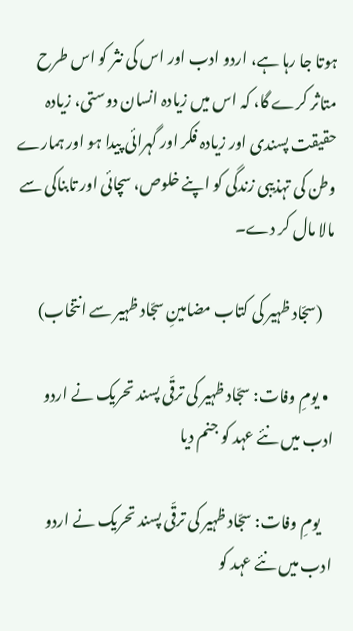ہوتا جا رہا ہے، اردو ادب اور اس کی نثر کو اس طرح متاثر کرے گا، کہ اس میں زیادہ انسان دوستی، زیادہ حقیقت پسندی اور زیادہ فکر اور گہرائی پیدا ہو اور ہمارے وطن کی تہذیبی زندگی کو اپنے خلوص، سچائی اور تابناکی سے مالا مال کر دے۔

    (سجّاد ظہیر کی کتاب مضامینِ سجّاد ظہیر سے انتخاب)

  • یومِ وفات: سجّاد ظہیر کی ترقّی پسند تحریک نے اردو ادب میں نئے عہد کو جنم دیا

    یومِ وفات: سجّاد ظہیر کی ترقّی پسند تحریک نے اردو ادب میں نئے عہد کو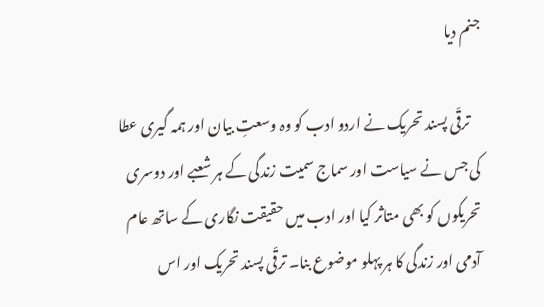جنم دیا

    ترقّی پسند تحریک نے اردو ادب کو وہ وسعتِ بیان اور ہمہ گیری عطا کی جس نے سیاست اور سماج سمیت زندگی کے ہر شعبے اور دوسری تحریکوں کو بھی متاثر کیا اور ادب میں حقیقت نگاری کے ساتھ عام آدمی اور زندگی کا ہر پہلو موضوع بنا۔ ترقّی پسند تحریک اور اس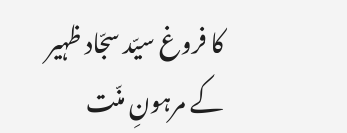کا فروغ سیّد سجّاد ظہیر کے مرہونِ منّت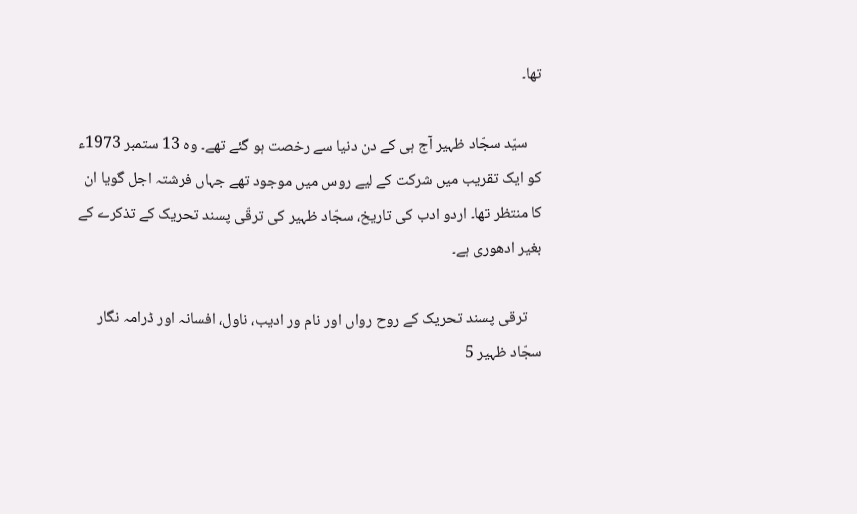تھا۔

    سیّد سجّاد ظہیر آج ہی کے دن دنیا سے رخصت ہو گئے تھے۔ وہ 13 ستمبر 1973ء کو ایک تقریب میں شرکت کے لیے روس میں موجود تھے جہاں فرشتہ اجل گویا ان کا منتظر تھا۔ اردو ادب کی تاریخ، سجّاد ظہیر کی ترقّی پسند تحریک کے تذکرے کے بغیر ادھوری ہے۔

    ترقی پسند تحریک کے روح رواں اور نام ور ادیب، ناول، افسانہ اور ڈرامہ نگار سجّاد ظہیر 5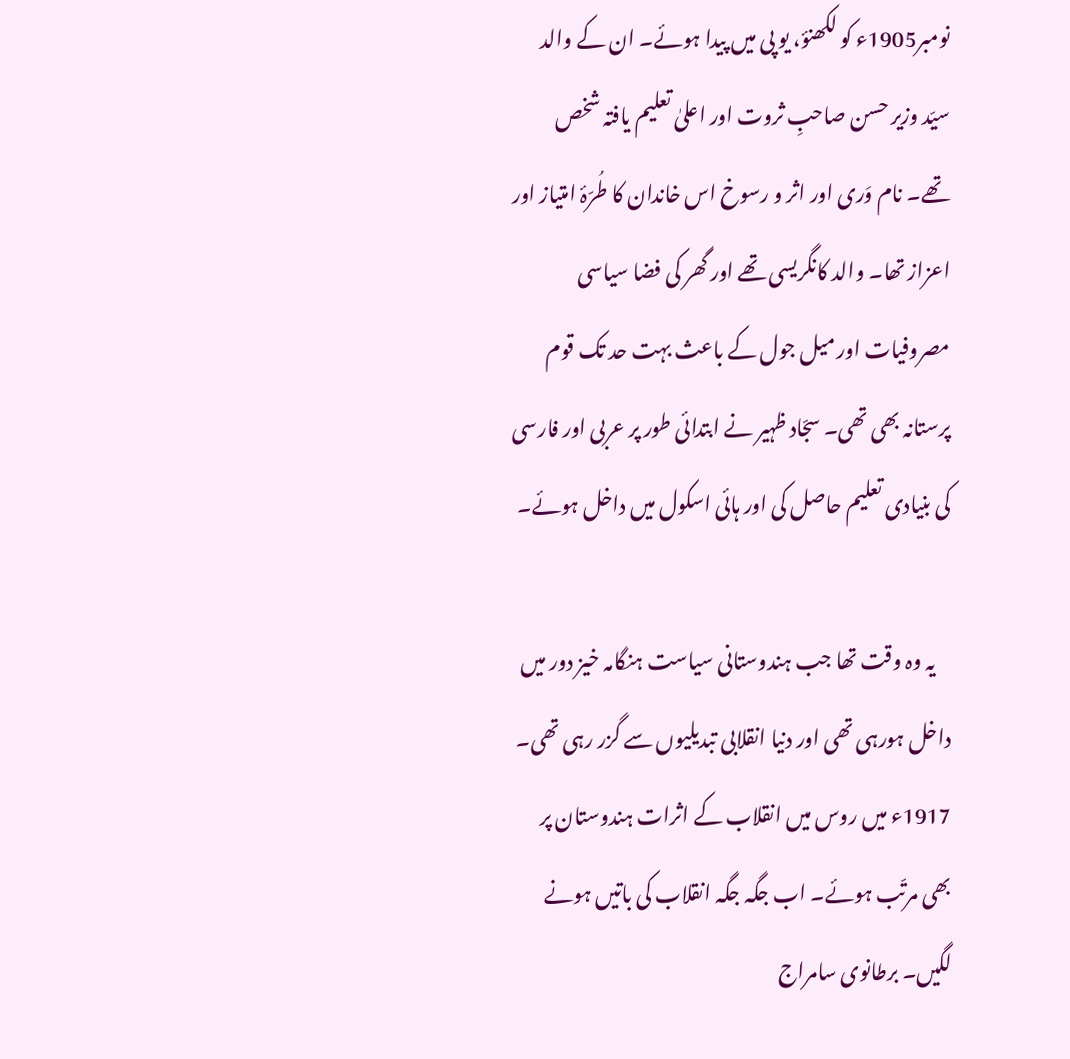نومبر1905ء کو لکھنؤ، یو پی میں پیدا ہوئے۔ ان کے والد سیّد وزیر حسن صاحبِ ثروت اور اعلیٰ تعلیم یافتہ شخص تھے۔ نام وَری اور اثر و رسوخ اس خاندان کا طُرّۂ امتیاز اور اعزاز تھا۔ والد کانگریسی تھے اور گھر کی فضا سیاسی مصروفیات اور میل جول کے باعث بہت حد تک قوم پرستانہ بھی تھی۔ سجّاد ظہیر نے ابتدائی طور پر عربی اور فارسی کی بنیادی تعلیم حاصل کی اور ہائی اسکول میں داخل ہوئے۔

    یہ وہ وقت تھا جب ہندوستانی سیاست ہنگامہ خیز دور میں داخل ہورہی تھی اور دنیا انقلابی تبدیلیوں سے گزر رہی تھی۔ 1917ء میں روس میں انقلاب کے اثرات ہندوستان پر بھی مرتّب ہوئے۔ اب جگہ جگہ انقلاب کی باتیں ہونے لگیں۔ برطانوی سامراج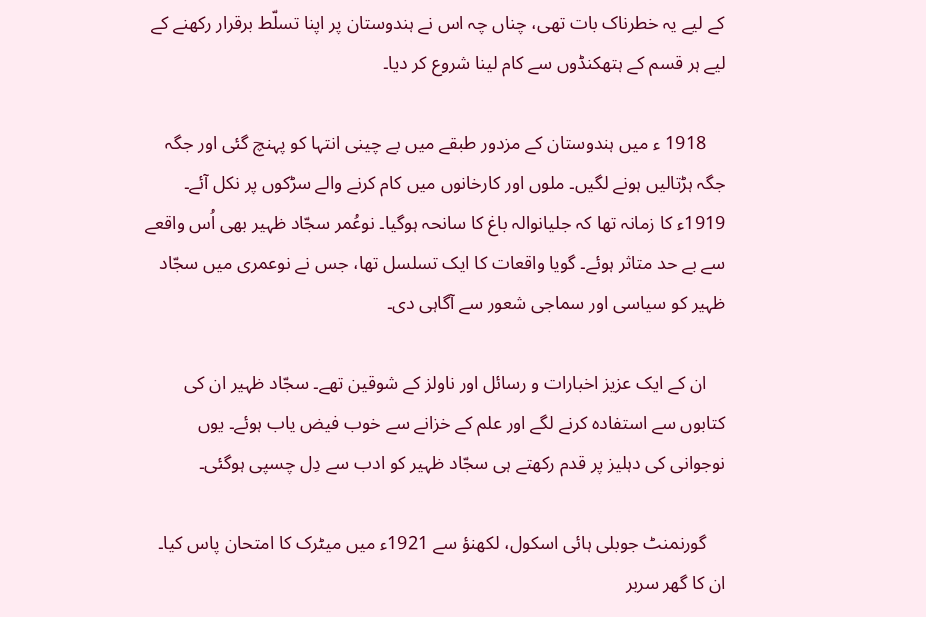کے لیے یہ خطرناک بات تھی، چناں چہ اس نے ہندوستان پر اپنا تسلّط برقرار رکھنے کے لیے ہر قسم کے ہتھکنڈوں سے کام لینا شروع کر دیا۔

    1918 ء میں ہندوستان کے مزدور طبقے میں بے چینی انتہا کو پہنچ گئی اور جگہ جگہ ہڑتالیں ہونے لگیں۔ ملوں اور کارخانوں میں کام کرنے والے سڑکوں پر نکل آئے۔ 1919ء کا زمانہ تھا کہ جلیانوالہ باغ کا سانحہ ہوگیا۔ نوعُمر سجّاد ظہیر بھی اُس واقعے سے بے حد متاثر ہوئے۔ گویا واقعات کا ایک تسلسل تھا، جس نے نوعمری میں سجّاد ظہیر کو سیاسی اور سماجی شعور سے آگاہی دی۔

    ان کے ایک عزیز اخبارات و رسائل اور ناولز کے شوقین تھے۔ سجّاد ظہیر ان کی کتابوں سے استفادہ کرنے لگے اور علم کے خزانے سے خوب فیض یاب ہوئے۔ یوں نوجوانی کی دہلیز پر قدم رکھتے ہی سجّاد ظہیر کو ادب سے دِل چسپی ہوگئی۔

    گورنمنٹ جوبلی ہائی اسکول، لکھنؤ سے 1921ء میں میٹرک کا امتحان پاس کیا۔ ان کا گھر سربر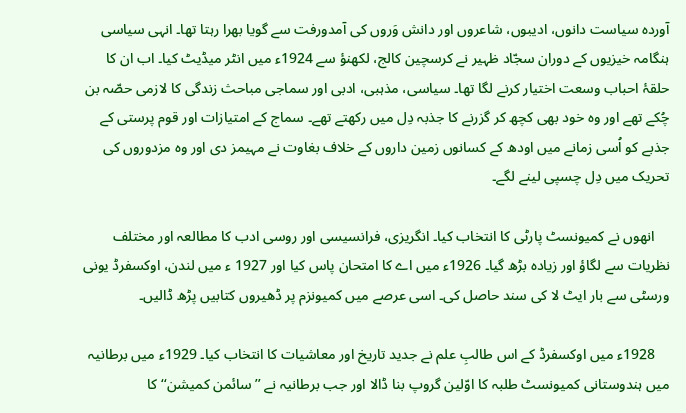آوردہ سیاست دانوں، ادیبوں، شاعروں اور دانش وَروں کی آمدورفت سے گویا بھرا رہتا تھا۔ انہی سیاسی ہنگامہ خیزیوں کے دوران سجّاد ظہیر نے کرسچین کالج، لکھنؤ سے 1924ء میں انٹر میڈیٹ کیا۔ اب ان کا حلقۂ احباب وسعت اختیار کرنے لگا تھا۔ سیاسی، مذہبی، ادبی اور سماجی مباحث زندگی کا لازمی حصّہ بن چُکے تھے اور وہ خود بھی کچھ کر گزرنے کا جذبہ دِل میں رکھتے تھے۔ سماج کے امتیازات اور قوم پرستی کے جذبے کو اُسی زمانے میں اودھ کے کسانوں زمین داروں کے خلاف بغاوت نے مہیمز دی اور وہ مزدوروں کی تحریک میں دِل چسپی لینے لگے۔

    انھوں نے کمیونسٹ پارٹی کا انتخاب کیا۔ انگریزی، فرانسیسی اور روسی ادب کا مطالعہ اور مختلف نظریات سے لگاؤ اور زیادہ بڑھ گیا۔ 1926ء میں اے کا امتحان پاس کیا اور 1927 ء میں لندن، اوکسفرڈ یونی ورسٹی سے بار ایٹ لا کی سند حاصل کی۔ اسی عرصے میں کمیونزم پر ڈھیروں کتابیں پڑھ ڈالیں۔

    1928ء میں اوکسفرڈ کے اس طالبِ علم نے جدید تاریخ اور معاشیات کا انتخاب کیا۔ 1929ء میں برطانیہ میں ہندوستانی کمیونسٹ طلبہ کا اوّلین گروپ بنا ڈالا اور جب برطانیہ نے ’’سائمن کمیشن‘‘ کا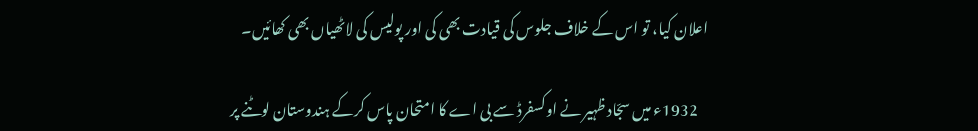اعلان کیا، تو اس کے خلاف جلوس کی قیادت بھی کی اور پولیس کی لاٹھیاں بھی کھائیں۔

    1932ء میں سجّاد ظہیر نے اوکسفرڈ سے بی اے کا امتحان پاس کرکے ہندوستان لوٹنے پر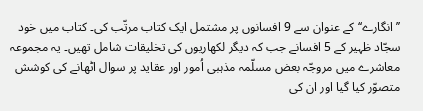’’انگارے‘‘ کے عنوان سے 9 افسانوں پر مشتمل ایک کتاب مرتّب کی۔ کتاب میں خود سجّاد ظہیر کے 5 افسانے جب کہ دیگر لکھاریوں کی تخلیقات شامل تھیں۔ یہ مجموعہ معاشرے میں مروجّہ بعض مسلّمہ مذہبی اُمور اور عقاید پر سوال اٹھانے کی کوشش متصوّر کیا گیا اور ان کی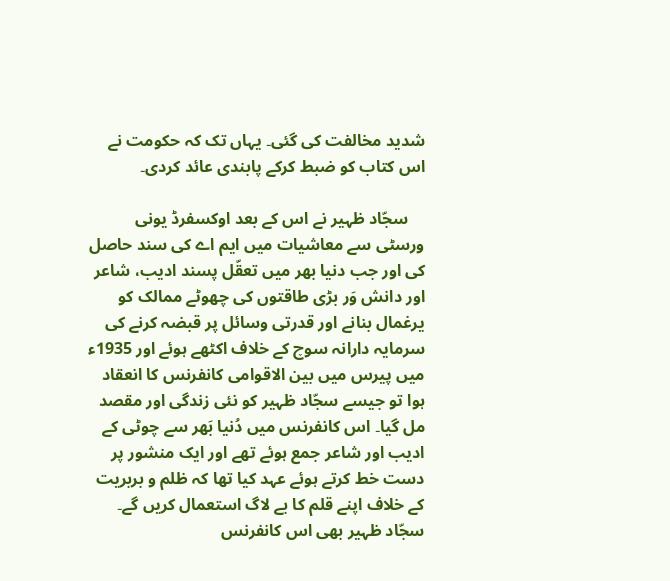شدید مخالفت کی گئی۔ یہاں تک کہ حکومت نے اس کتاب کو ضبط کرکے پابندی عائد کردی۔

    سجّاد ظہیر نے اس کے بعد اوکسفرڈ یونی ورسٹی سے معاشیات میں ایم اے کی سند حاصل کی اور جب دنیا بھر میں تعقّل پسند ادیب، شاعر اور دانش وَر بڑی طاقتوں کی چھوٹے ممالک کو یرغمال بنانے اور قدرتی وسائل پر قبضہ کرنے کی سرمایہ دارانہ سوچ کے خلاف اکٹھے ہوئے اور 1935ء میں پیرس میں بین الاقوامی کانفرنس کا انعقاد ہوا تو جیسے سجّاد ظہیر کو نئی زندگی اور مقصد مل گیا۔ اس کانفرنس میں دُنیا بَھر سے چوٹی کے ادیب اور شاعر جمع ہوئے تھے اور ایک منشور پر دست خط کرتے ہوئے عہد کیا تھا کہ ظلم و بربریت کے خلاف اپنے قلم کا بے لاگ استعمال کریں گے۔ سجّاد ظہیر بھی اس کانفرنس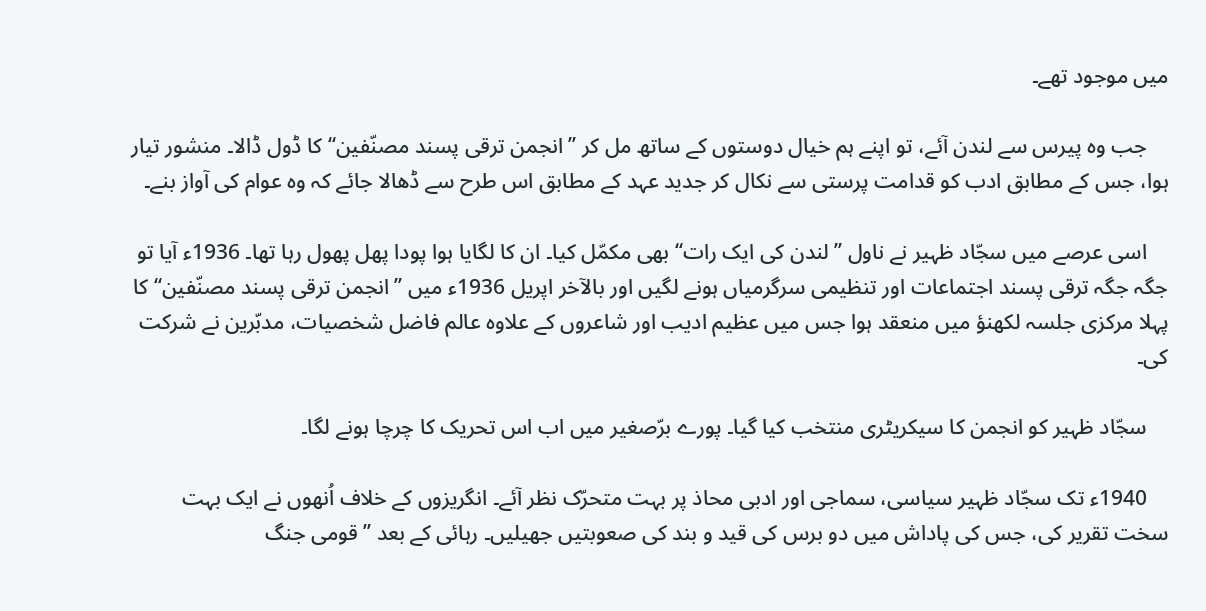میں موجود تھے۔

    جب وہ پیرس سے لندن آئے، تو اپنے ہم خیال دوستوں کے ساتھ مل کر ’’انجمن ترقی پسند مصنّفین‘‘ کا ڈول ڈالا۔ منشور تیار ہوا، جس کے مطابق ادب کو قدامت پرستی سے نکال کر جدید عہد کے مطابق اس طرح سے ڈھالا جائے کہ وہ عوام کی آواز بنے۔

    اسی عرصے میں سجّاد ظہیر نے ناول ’’لندن کی ایک رات‘‘ بھی مکمّل کیا۔ ان کا لگایا ہوا پودا پھل پھول رہا تھا۔ 1936ء آیا تو جگہ جگہ ترقی پسند اجتماعات اور تنظیمی سرگرمیاں ہونے لگیں اور بالآخر اپریل 1936ء میں ’’انجمن ترقی پسند مصنّفین‘‘ کا پہلا مرکزی جلسہ لکھنؤ میں منعقد ہوا جس میں عظیم ادیب اور شاعروں کے علاوہ عالم فاضل شخصیات، مدبّرین نے شرکت کی۔

    سجّاد ظہیر کو انجمن کا سیکریٹری منتخب کیا گیا۔ پورے برّصغیر میں اب اس تحریک کا چرچا ہونے لگا۔

    1940ء تک سجّاد ظہیر سیاسی، سماجی اور ادبی محاذ پر بہت متحرّک نظر آئے۔ انگریزوں کے خلاف اُنھوں نے ایک بہت سخت تقریر کی، جس کی پاداش میں دو برس کی قید و بند کی صعوبتیں جھیلیں۔ رہائی کے بعد ’’قومی جنگ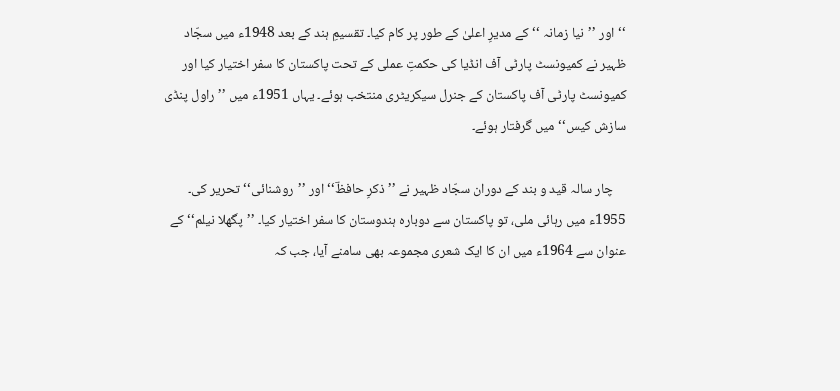‘‘ اور ’’نیا زمانہ ‘‘ کے مدیرِ اعلیٰ کے طور پر کام کیا۔ تقسیمِ ہند کے بعد 1948ء میں سجّاد ظہیر نے کمیونسٹ پارٹی آف انڈیا کی حکمتِ عملی کے تحت پاکستان کا سفر اختیار کیا اور کمیونسٹ پارٹی آف پاکستان کے جنرل سیکریٹری منتخب ہوئے۔ یہاں 1951ء میں ’’راول پنڈی سازش کیس‘‘ میں گرفتار ہوئے۔

    چار سالہ قید و بند کے دوران سجّاد ظہیر نے ’’ذکرِ حافظؔ‘‘ اور ’’روشنائی‘‘ تحریر کی۔ 1955ء میں رہائی ملی، تو پاکستان سے دوبارہ ہندوستان کا سفر اختیار کیا۔ ’’پگھلا نیلم‘‘ کے عنوان سے 1964ء میں ان کا ایک شعری مجموعہ بھی سامنے آیا، جب کہ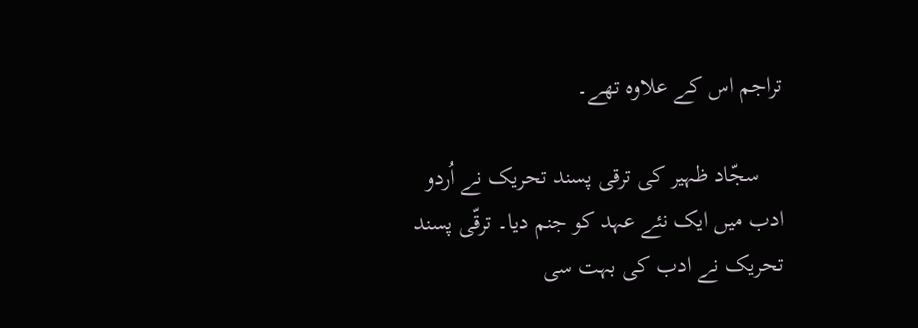تراجم اس کے علاوہ تھے۔

    سجّاد ظہیر کی ترقی پسند تحریک نے اُردو ادب میں ایک نئے عہد کو جنم دیا۔ ترقّی پسند تحریک نے ادب کی بہت سی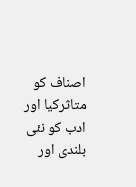اصناف کو متاثرکیا اور ادب کو نئی بلندی اور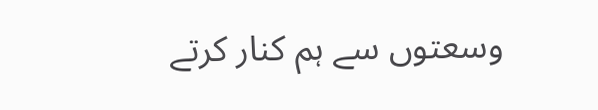وسعتوں سے ہم کنار کرتے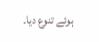ہوئے تنوع دیا۔